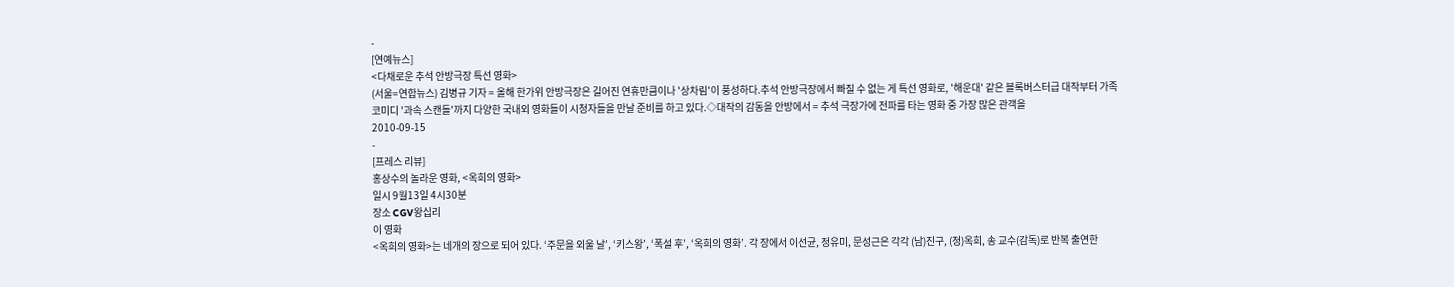-
[연예뉴스]
<다채로운 추석 안방극장 특선 영화>
(서울=연합뉴스) 김병규 기자 = 올해 한가위 안방극장은 길어진 연휴만큼이나 '상차림'이 풍성하다.추석 안방극장에서 빠질 수 없는 게 특선 영화로, '해운대' 같은 블록버스터급 대작부터 가족 코미디 '과속 스캔들'까지 다양한 국내외 영화들이 시청자들을 만날 준비를 하고 있다.◇대작의 감동을 안방에서 = 추석 극장가에 전파를 타는 영화 중 가장 많은 관객을
2010-09-15
-
[프레스 리뷰]
홍상수의 놀라운 영화, <옥희의 영화>
일시 9월13일 4시30분
장소 CGV왕십리
이 영화
<옥희의 영화>는 네개의 장으로 되어 있다. ‘주문을 외울 날’, ‘키스왕’, ‘폭설 후’, ‘옥희의 영화’. 각 장에서 이선균, 정유미, 문성근은 각각 (남)진구, (정)옥희, 송 교수(감독)로 반복 출연한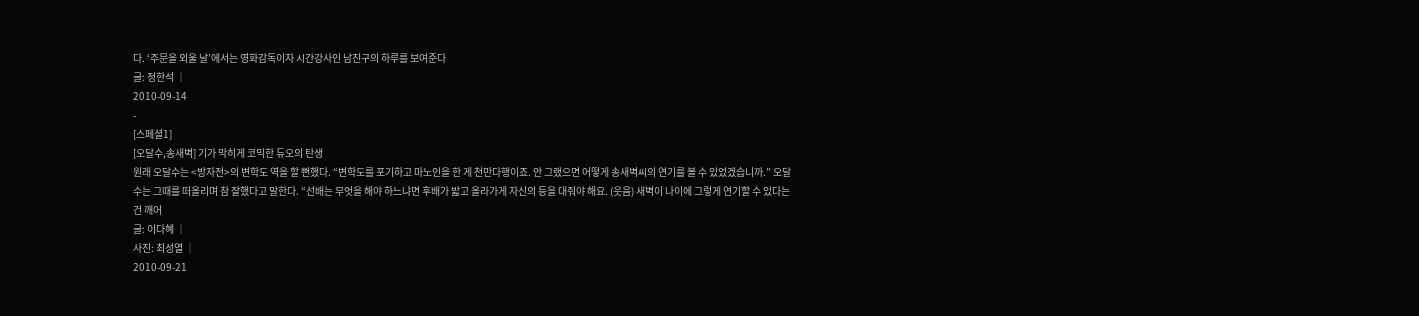다. ‘주문을 외울 날’에서는 영화감독이자 시간강사인 남진구의 하루를 보여준다
글: 정한석 │
2010-09-14
-
[스페셜1]
[오달수,송새벽] 기가 막히게 코믹한 듀오의 탄생
원래 오달수는 <방자전>의 변학도 역을 할 뻔했다. “변학도를 포기하고 마노인을 한 게 천만다행이죠. 안 그랬으면 어떻게 송새벽씨의 연기를 볼 수 있었겠습니까.” 오달수는 그때를 떠올리며 참 잘했다고 말한다. “선배는 무엇을 해야 하느냐면 후배가 밟고 올라가게 자신의 등을 대줘야 해요. (웃음) 새벽이 나이에 그렇게 연기할 수 있다는 건 깨어
글: 이다혜 │
사진: 최성열 │
2010-09-21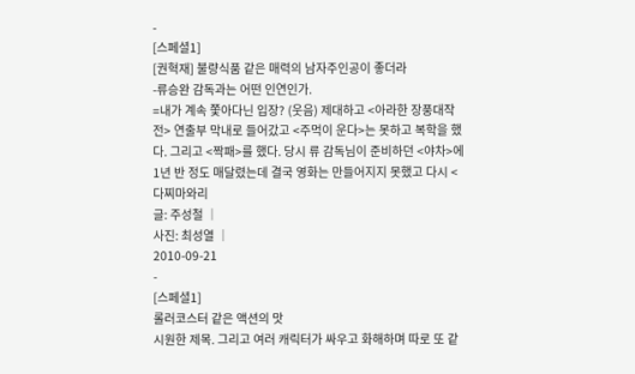-
[스페셜1]
[권혁재] 불량식품 같은 매력의 남자주인공이 좋더라
-류승완 감독과는 어떤 인연인가.
=내가 계속 쫓아다닌 입장? (웃음) 제대하고 <아라한 장풍대작전> 연출부 막내로 들어갔고 <주먹이 운다>는 못하고 복학을 했다. 그리고 <짝패>를 했다. 당시 류 감독님이 준비하던 <야차>에 1년 반 정도 매달렸는데 결국 영화는 만들어지지 못했고 다시 <다찌마와리
글: 주성철 │
사진: 최성열 │
2010-09-21
-
[스페셜1]
롤러코스터 같은 액션의 맛
시원한 제목. 그리고 여러 캐릭터가 싸우고 화해하며 따로 또 같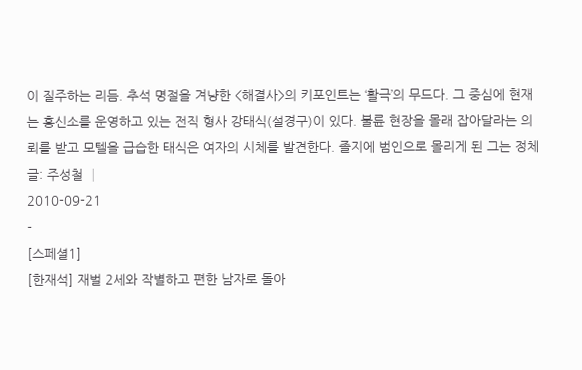이 질주하는 리듬. 추석 명절을 겨냥한 <해결사>의 키포인트는 ‘활극’의 무드다. 그 중심에 현재는 흥신소를 운영하고 있는 전직 형사 강태식(설경구)이 있다. 불륜 현장을 몰래 잡아달라는 의뢰를 받고 모텔을 급습한 태식은 여자의 시체를 발견한다. 졸지에 범인으로 몰리게 된 그는 정체
글: 주성철 │
2010-09-21
-
[스페셜1]
[한재석] 재벌 2세와 작별하고 편한 남자로 돌아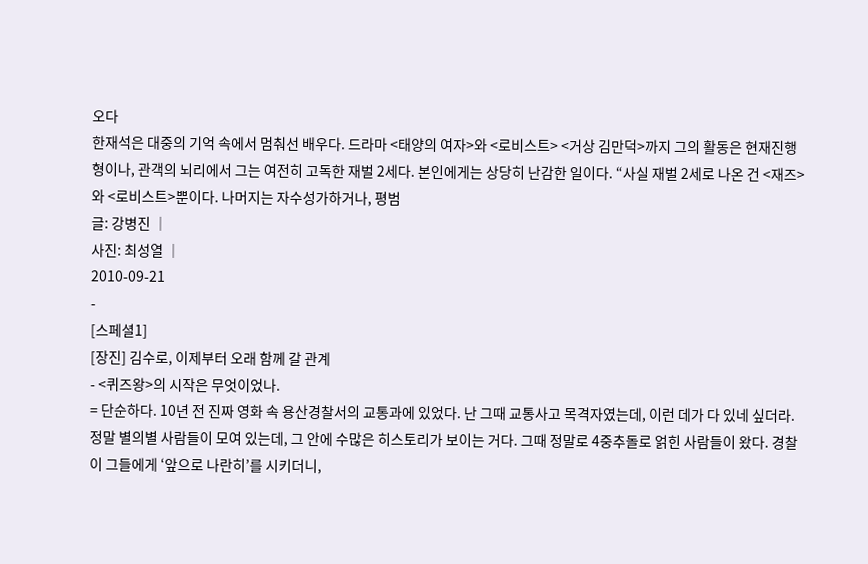오다
한재석은 대중의 기억 속에서 멈춰선 배우다. 드라마 <태양의 여자>와 <로비스트> <거상 김만덕>까지 그의 활동은 현재진행형이나, 관객의 뇌리에서 그는 여전히 고독한 재벌 2세다. 본인에게는 상당히 난감한 일이다. “사실 재벌 2세로 나온 건 <재즈>와 <로비스트>뿐이다. 나머지는 자수성가하거나, 평범
글: 강병진 │
사진: 최성열 │
2010-09-21
-
[스페셜1]
[장진] 김수로, 이제부터 오래 함께 갈 관계
- <퀴즈왕>의 시작은 무엇이었나.
= 단순하다. 10년 전 진짜 영화 속 용산경찰서의 교통과에 있었다. 난 그때 교통사고 목격자였는데, 이런 데가 다 있네 싶더라. 정말 별의별 사람들이 모여 있는데, 그 안에 수많은 히스토리가 보이는 거다. 그때 정말로 4중추돌로 얽힌 사람들이 왔다. 경찰이 그들에게 ‘앞으로 나란히’를 시키더니,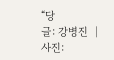“당
글: 강병진 │
사진: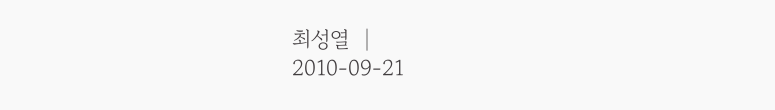최성열 │
2010-09-21